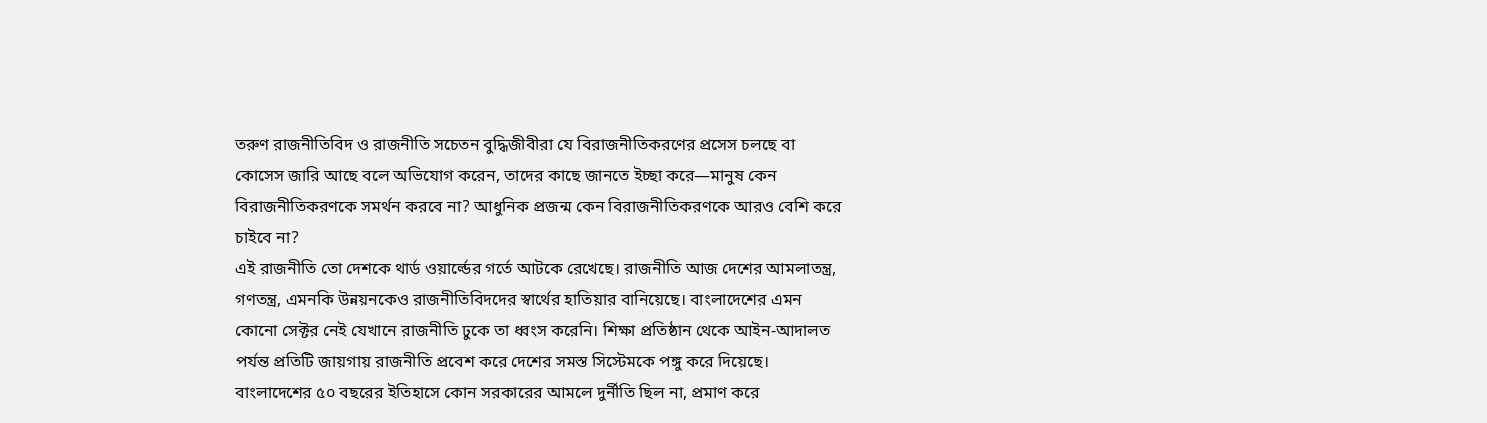তরুণ রাজনীতিবিদ ও রাজনীতি সচেতন বুদ্ধিজীবীরা যে বিরাজনীতিকরণের প্রসেস চলছে বা কোসেস জারি আছে বলে অভিযোগ করেন, তাদের কাছে জানতে ইচ্ছা করে—মানুষ কেন বিরাজনীতিকরণকে সমর্থন করবে না? আধুনিক প্রজন্ম কেন বিরাজনীতিকরণকে আরও বেশি করে চাইবে না?
এই রাজনীতি তো দেশকে থার্ড ওয়ার্ল্ডের গর্তে আটকে রেখেছে। রাজনীতি আজ দেশের আমলাতন্ত্র, গণতন্ত্র, এমনকি উন্নয়নকেও রাজনীতিবিদদের স্বার্থের হাতিয়ার বানিয়েছে। বাংলাদেশের এমন কোনো সেক্টর নেই যেখানে রাজনীতি ঢুকে তা ধ্বংস করেনি। শিক্ষা প্রতিষ্ঠান থেকে আইন-আদালত পর্যন্ত প্রতিটি জায়গায় রাজনীতি প্রবেশ করে দেশের সমস্ত সিস্টেমকে পঙ্গু করে দিয়েছে। বাংলাদেশের ৫০ বছরের ইতিহাসে কোন সরকারের আমলে দুর্নীতি ছিল না, প্রমাণ করে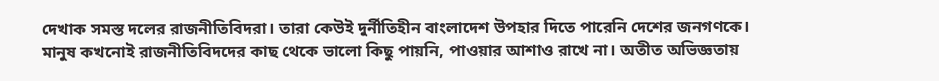দেখাক সমস্ত দলের রাজনীতিবিদরা। তারা কেউই দুর্নীতিহীন বাংলাদেশ উপহার দিতে পারেনি দেশের জনগণকে।
মানুষ কখনোই রাজনীতিবিদদের কাছ থেকে ভালো কিছু পায়নি, পাওয়ার আশাও রাখে না। অতীত অভিজ্ঞতায়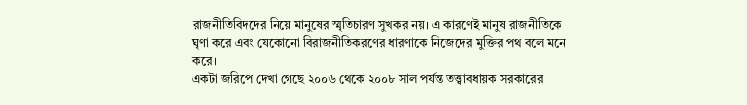রাজনীতিবিদদের নিয়ে মানুষের স্মৃতিচারণ সুখকর নয়। এ কারণেই মানুষ রাজনীতিকে ঘৃণা করে এবং যেকোনো বিরাজনীতিকরণের ধারণাকে নিজেদের মুক্তির পথ বলে মনে করে।
একটা জরিপে দেখা গেছে ২০০৬ থেকে ২০০৮ সাল পর্যন্ত তত্ত্বাবধায়ক সরকারের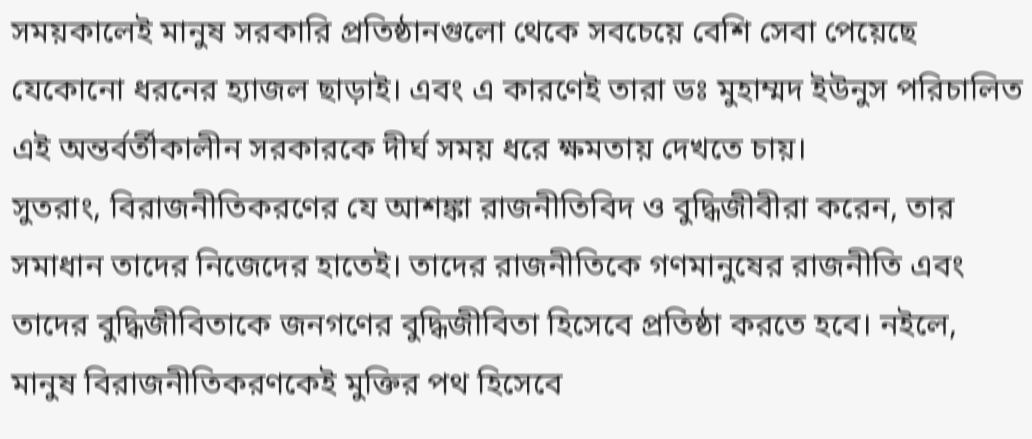সময়কালেই মানুষ সরকারি প্রতিষ্ঠানগুলো থেকে সবচেয়ে বেশি সেবা পেয়েছে যেকোনো ধরনের হ্যাজল ছাড়াই। এবং এ কারণেই তারা ডঃ মুহাম্মদ ইউনুস পরিচালিত এই অন্তর্বর্তীকালীন সরকারকে দীর্ঘ সময় ধরে ক্ষমতায় দেখতে চায়।
সুতরাং, বিরাজনীতিকরণের যে আশঙ্কা রাজনীতিবিদ ও বুদ্ধিজীবীরা করেন, তার সমাধান তাদের নিজেদের হাতেই। তাদের রাজনীতিকে গণমানুষের রাজনীতি এবং তাদের বুদ্ধিজীবিতাকে জনগণের বুদ্ধিজীবিতা হিসেবে প্রতিষ্ঠা করতে হবে। নইলে, মানুষ বিরাজনীতিকরণকেই মুক্তির পথ হিসেবে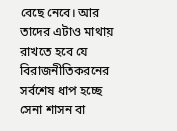বেছে নেবে। আর তাদের এটাও মাথায় রাখতে হবে যে বিরাজনীতিকরনের সর্বশেষ ধাপ হচ্ছে সেনা শাসন বা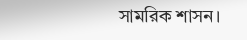সামরিক শাসন।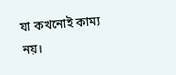যা কখনোই কাম্য নয়।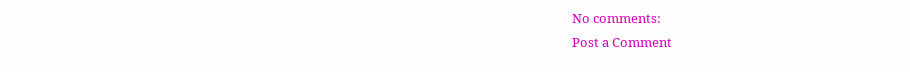No comments:
Post a Comment